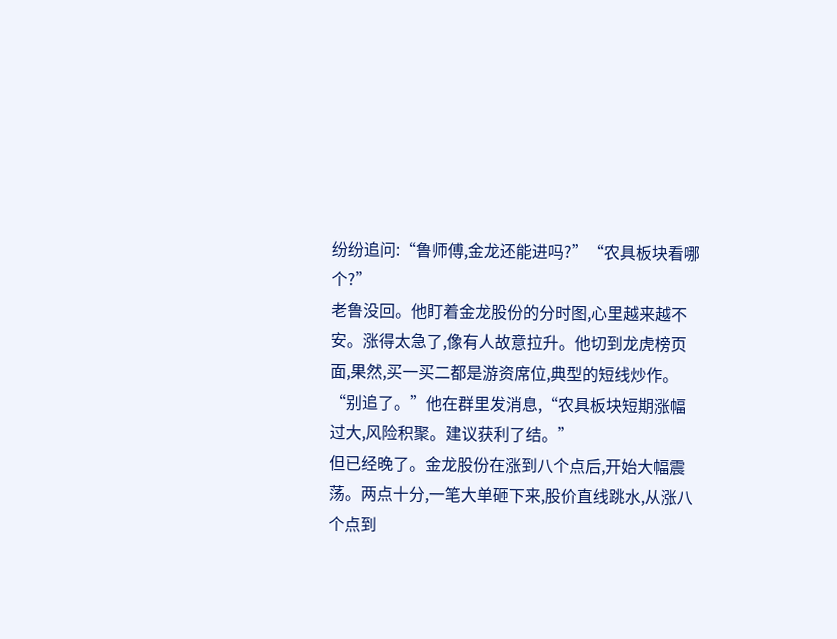纷纷追问:“鲁师傅,金龙还能进吗?”“农具板块看哪个?”
老鲁没回。他盯着金龙股份的分时图,心里越来越不安。涨得太急了,像有人故意拉升。他切到龙虎榜页面,果然,买一买二都是游资席位,典型的短线炒作。
“别追了。”他在群里发消息,“农具板块短期涨幅过大,风险积聚。建议获利了结。”
但已经晚了。金龙股份在涨到八个点后,开始大幅震荡。两点十分,一笔大单砸下来,股价直线跳水,从涨八个点到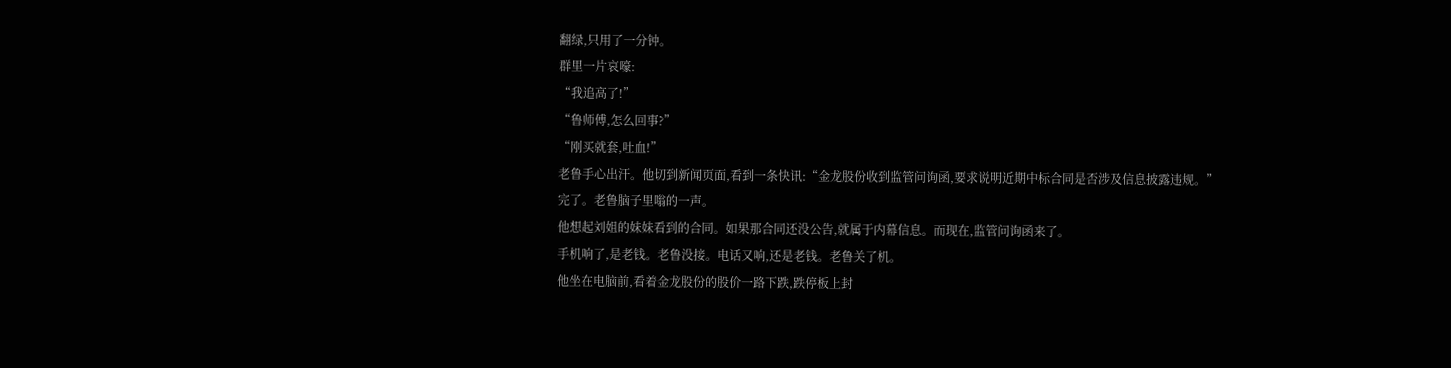翻绿,只用了一分钟。
群里一片哀嚎:
“我追高了!”
“鲁师傅,怎么回事?”
“刚买就套,吐血!”
老鲁手心出汗。他切到新闻页面,看到一条快讯:“金龙股份收到监管问询函,要求说明近期中标合同是否涉及信息披露违规。”
完了。老鲁脑子里嗡的一声。
他想起刘姐的妹妹看到的合同。如果那合同还没公告,就属于内幕信息。而现在,监管问询函来了。
手机响了,是老钱。老鲁没接。电话又响,还是老钱。老鲁关了机。
他坐在电脑前,看着金龙股份的股价一路下跌,跌停板上封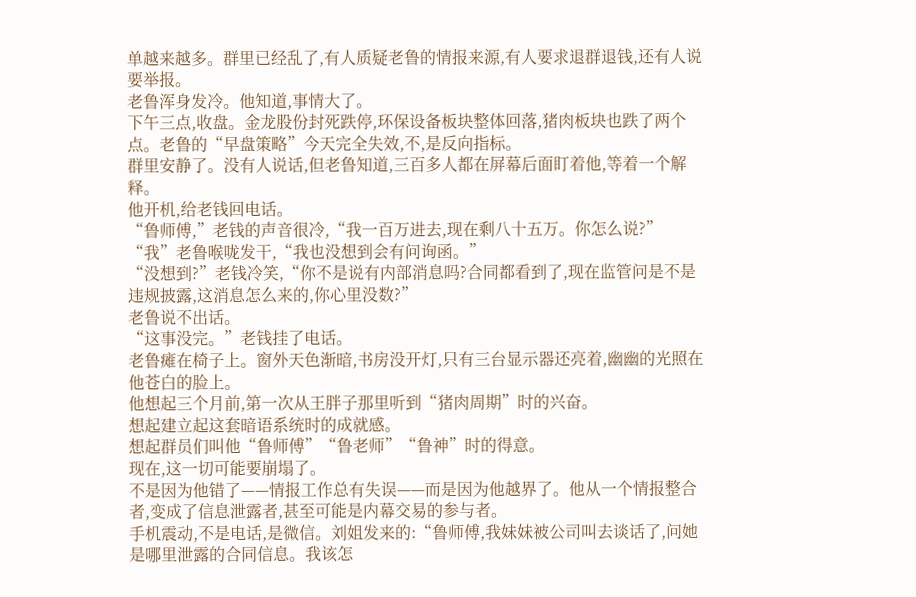单越来越多。群里已经乱了,有人质疑老鲁的情报来源,有人要求退群退钱,还有人说要举报。
老鲁浑身发冷。他知道,事情大了。
下午三点,收盘。金龙股份封死跌停,环保设备板块整体回落,猪肉板块也跌了两个点。老鲁的“早盘策略”今天完全失效,不,是反向指标。
群里安静了。没有人说话,但老鲁知道,三百多人都在屏幕后面盯着他,等着一个解释。
他开机,给老钱回电话。
“鲁师傅,”老钱的声音很冷,“我一百万进去,现在剩八十五万。你怎么说?”
“我”老鲁喉咙发干,“我也没想到会有问询函。”
“没想到?”老钱冷笑,“你不是说有内部消息吗?合同都看到了,现在监管问是不是违规披露,这消息怎么来的,你心里没数?”
老鲁说不出话。
“这事没完。”老钱挂了电话。
老鲁瘫在椅子上。窗外天色渐暗,书房没开灯,只有三台显示器还亮着,幽幽的光照在他苍白的脸上。
他想起三个月前,第一次从王胖子那里听到“猪肉周期”时的兴奋。
想起建立起这套暗语系统时的成就感。
想起群员们叫他“鲁师傅”“鲁老师”“鲁神”时的得意。
现在,这一切可能要崩塌了。
不是因为他错了——情报工作总有失误——而是因为他越界了。他从一个情报整合者,变成了信息泄露者,甚至可能是内幕交易的参与者。
手机震动,不是电话,是微信。刘姐发来的:“鲁师傅,我妹妹被公司叫去谈话了,问她是哪里泄露的合同信息。我该怎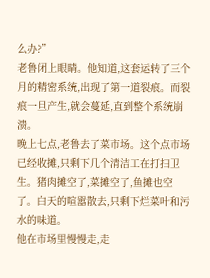么办?”
老鲁闭上眼睛。他知道,这套运转了三个月的精密系统,出现了第一道裂痕。而裂痕一旦产生,就会蔓延,直到整个系统崩溃。
晚上七点,老鲁去了菜市场。这个点市场已经收摊,只剩下几个清洁工在打扫卫生。猪肉摊空了,菜摊空了,鱼摊也空了。白天的喧嚣散去,只剩下烂菜叶和污水的味道。
他在市场里慢慢走,走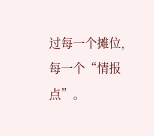过每一个摊位,每一个“情报点”。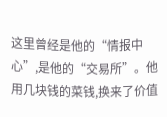这里曾经是他的“情报中心”,是他的“交易所”。他用几块钱的菜钱,换来了价值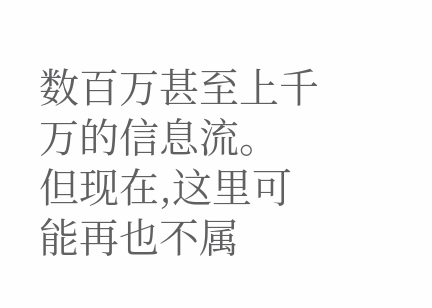数百万甚至上千万的信息流。
但现在,这里可能再也不属